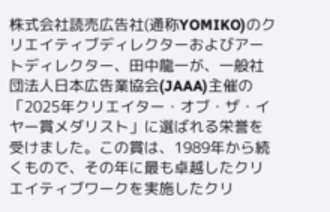株式会社読売広告社(通称YOMIKO)のクリエイティブディレクターおよびアートディレクター、田中龍一が、一般社団法人日本広告業協会(JAAA)主催の「2025年クリエイター・オブ・ザ・イヤー賞メダリスト」に選ばれる栄誉を受けました。この賞は、1989年から続くもので、その年に最も卓越したクリエイティブワークを実施したクリ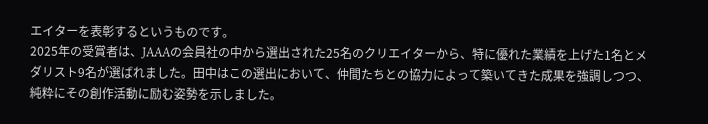エイターを表彰するというものです。
2025年の受賞者は、JAAAの会員社の中から選出された25名のクリエイターから、特に優れた業績を上げた1名とメダリスト9名が選ばれました。田中はこの選出において、仲間たちとの協力によって築いてきた成果を強調しつつ、純粋にその創作活動に励む姿勢を示しました。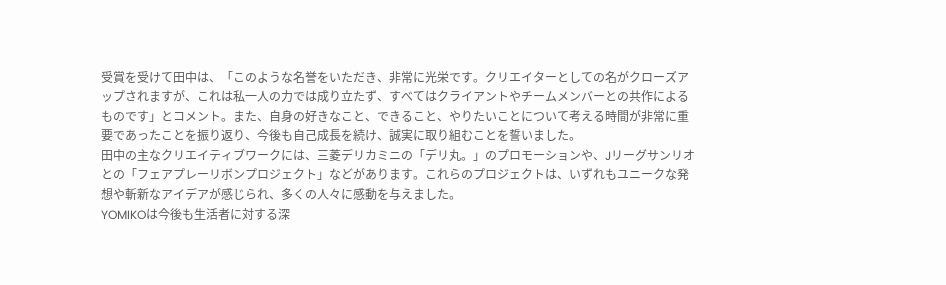受賞を受けて田中は、「このような名誉をいただき、非常に光栄です。クリエイターとしての名がクローズアップされますが、これは私一人の力では成り立たず、すべてはクライアントやチームメンバーとの共作によるものです」とコメント。また、自身の好きなこと、できること、やりたいことについて考える時間が非常に重要であったことを振り返り、今後も自己成長を続け、誠実に取り組むことを誓いました。
田中の主なクリエイティブワークには、三菱デリカミニの「デリ丸。」のプロモーションや、Jリーグサンリオとの「フェアプレーリボンプロジェクト」などがあります。これらのプロジェクトは、いずれもユニークな発想や斬新なアイデアが感じられ、多くの人々に感動を与えました。
YOMIKOは今後も生活者に対する深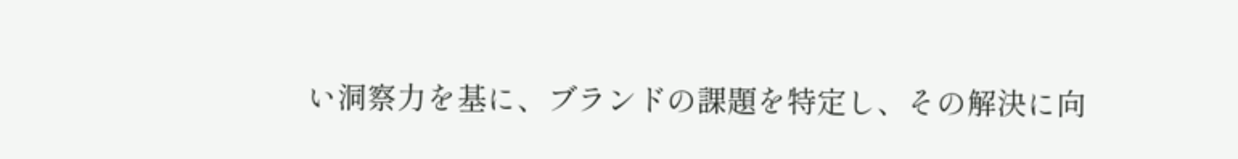い洞察力を基に、ブランドの課題を特定し、その解決に向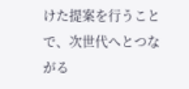けた提案を行うことで、次世代へとつながる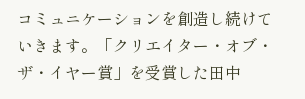コミュニケーションを創造し続けていきます。「クリエイター・オブ・ザ・イヤー賞」を受賞した田中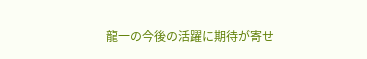龍一の今後の活躍に期待が寄せ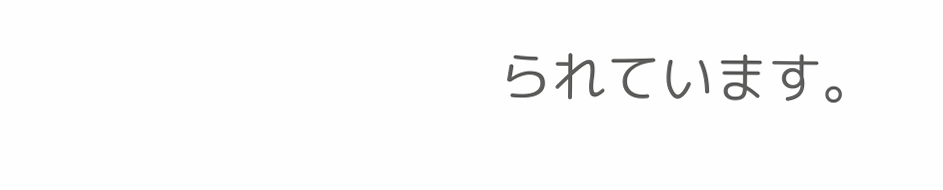られています。